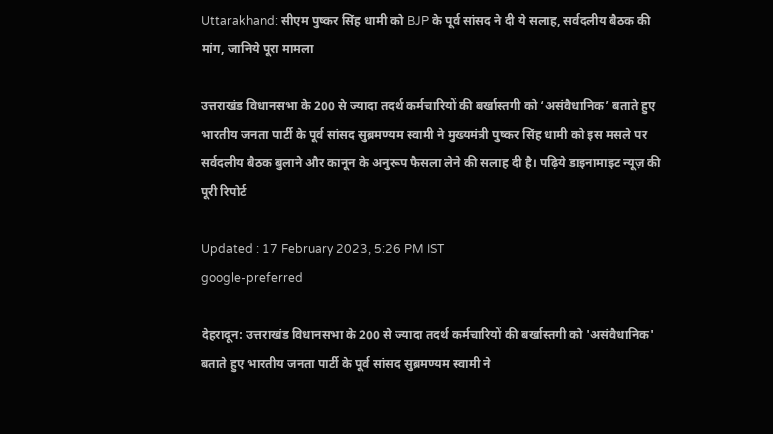Uttarakhand: सीएम पुष्कर सिंह धामी को BJP के पूर्व सांसद ने दी ये सलाह, सर्वदलीय बैठक की मांग, जानिये पूरा मामला

उत्तराखंड विधानसभा के 200 से ज्यादा तदर्थ कर्मचारियों की बर्खास्तगी को ‘असंवैधानिक’ बताते हुए भारतीय जनता पार्टी के पूर्व सांसद सुब्रमण्यम स्वामी ने मुख्यमंत्री पुष्कर सिंह धामी को इस मसले पर सर्वदलीय बैठक बुलाने और कानून के अनुरूप फैसला लेने की सलाह दी है। पढ़िये डाइनामाइट न्यूज़ की पूरी रिपोर्ट

Updated : 17 February 2023, 5:26 PM IST
google-preferred

देहरादून: उत्तराखंड विधानसभा के 200 से ज्यादा तदर्थ कर्मचारियों की बर्खास्तगी को 'असंवैधानिक' बताते हुए भारतीय जनता पार्टी के पूर्व सांसद सुब्रमण्यम स्वामी ने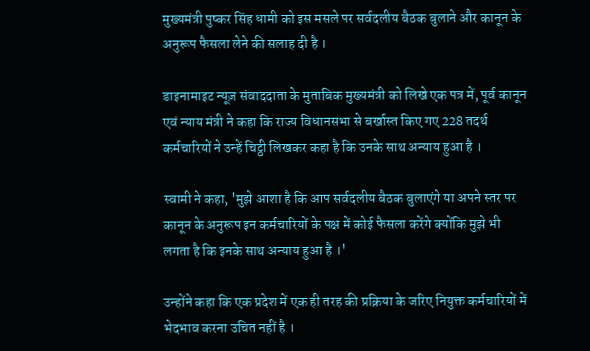मुख्यमंत्री पुष्कर सिंह धामी को इस मसले पर सर्वदलीय बैठक बुलाने और कानून के अनुरूप फैसला लेने की सलाह दी है ।

डाइनामाइट न्यूज़ संवाददाता के मुताबिक मुख्यमंत्री को लिखे एक पत्र में, पूर्व कानून एवं न्याय मंत्री ने कहा कि राज्य विधानसभा से बर्खास्त किए गए 228 तदर्थ कर्मचारियों ने उन्हें चिट्ठी लिखकर कहा है कि उनके साथ अन्याय हुआ है ।

स्वामी ने कहा, 'मुझे आशा है कि आप सर्वदलीय बैठक बुलाएंगे या अपने स्तर पर कानून के अनुरूप इन कर्मचारियों के पक्ष में कोई फैसला करेंगे क्योंकि मुझे भी लगता है कि इनके साथ अन्याय हुआ है ।'

उन्होंने कहा कि एक प्रदेश में एक ही तरह की प्रक्रिया के जरिए नियुक्त कर्मचारियों में भेदभाव करना उचित नहीं है ।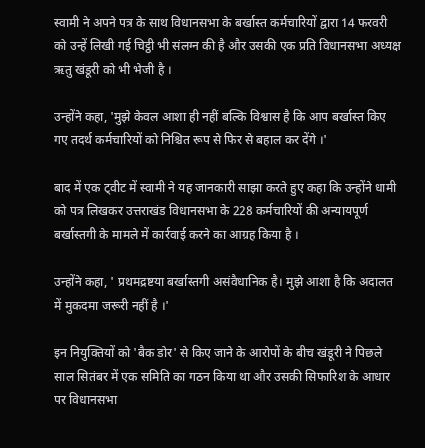स्वामी ने अपने पत्र के साथ विधानसभा के बर्खास्त कर्मचारियों द्वारा 14 फरवरी को उन्हें लिखी गई चिट्ठी भी संलग्न की है और उसकी एक प्रति विधानसभा अध्यक्ष ऋतु खंडूरी को भी भेजी है ।

उन्होंने कहा, 'मुझे केवल आशा ही नहीं बल्कि विश्वास है कि आप बर्खास्त किए गए तदर्थ कर्मचारियों को निश्चित रूप से फिर से बहाल कर देंगे ।'

बाद में एक ट्वीट में स्वामी ने यह जानकारी साझा करते हुए कहा कि उन्होंने धामी को पत्र लिखकर उत्तराखंड विधानसभा के 228 कर्मचारियों की अन्यायपूर्ण बर्खास्तगी के मामले में कार्रवाई करने का आग्रह किया है ।

उन्होंने कहा, ' प्रथमद्रष्टया बर्खास्तगी असंवैधानिक है। मुझे आशा है कि अदालत में मुकदमा जरूरी नहीं है ।'

इन नियुक्तियों को 'बैक डोर' से किए जाने के आरोपों के बीच खंडूरी ने पिछले साल सितंबर में एक समिति का गठन किया था और उसकी सिफारिश के आधार पर विधानसभा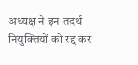अध्यक्ष ने इन तदर्थ नियुक्तियों को रद्द कर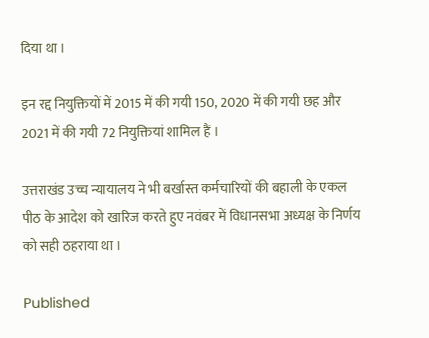दिया था ।

इन रद्द नियुक्तियों में 2015 में की गयी 150, 2020 में की गयी छह और 2021 में की गयी 72 नियुक्तियां शामिल हैं ।

उत्तराखंड उच्च न्यायालय ने भी बर्खास्त कर्मचारियों की बहाली के एकल पीठ के आदेश को खारिज करते हुए नवंबर में विधानसभा अध्यक्ष के निर्णय को सही ठहराया था ।

Published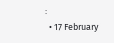:
  • 17 February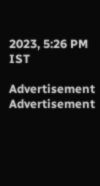2023, 5:26 PM IST

Advertisement
Advertisement